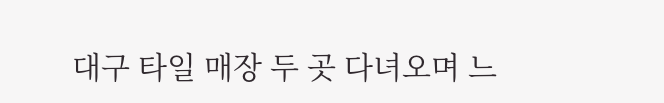대구 타일 매장 두 곳 다녀오며 느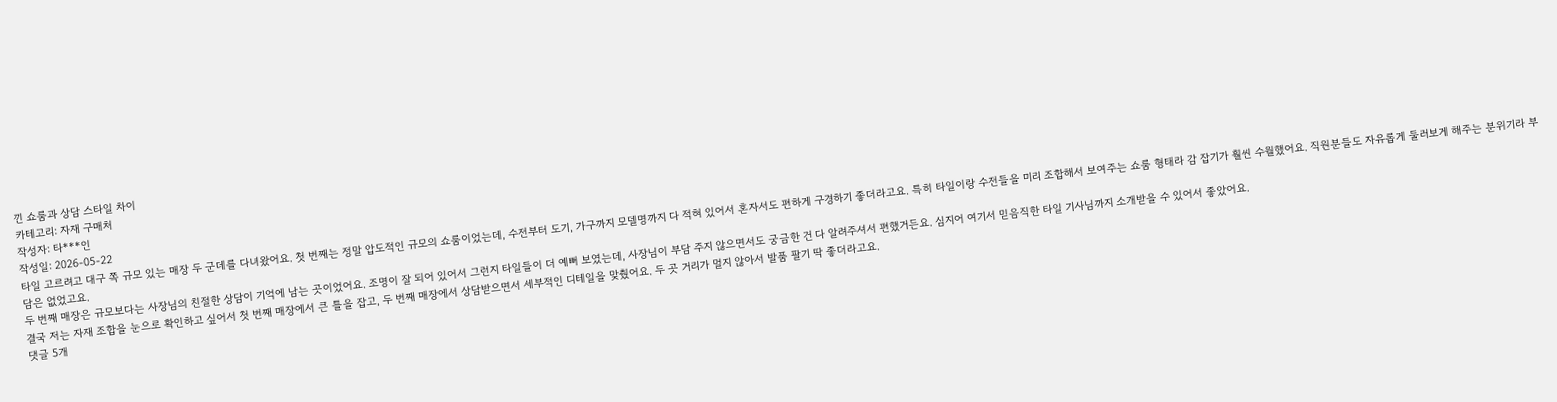낀 쇼룸과 상담 스타일 차이
카테고리: 자재 구매처
작성자: 타***인
작성일: 2026-05-22
타일 고르려고 대구 쪽 규모 있는 매장 두 군데를 다녀왔어요. 첫 번째는 정말 압도적인 규모의 쇼룸이었는데, 수전부터 도기, 가구까지 모델명까지 다 적혀 있어서 혼자서도 편하게 구경하기 좋더라고요. 특히 타일이랑 수전들을 미리 조합해서 보여주는 쇼룸 형태라 감 잡기가 훨씬 수월했어요. 직원분들도 자유롭게 둘러보게 해주는 분위기라 부담은 없었고요.
두 번째 매장은 규모보다는 사장님의 친절한 상담이 기억에 남는 곳이었어요. 조명이 잘 되어 있어서 그런지 타일들이 더 예뻐 보였는데, 사장님이 부담 주지 않으면서도 궁금한 건 다 알려주셔서 편했거든요. 심지어 여기서 믿음직한 타일 기사님까지 소개받을 수 있어서 좋았어요.
결국 저는 자재 조합을 눈으로 확인하고 싶어서 첫 번째 매장에서 큰 틀을 잡고, 두 번째 매장에서 상담받으면서 세부적인 디테일을 맞췄어요. 두 곳 거리가 멀지 않아서 발품 팔기 딱 좋더라고요.
댓글 5개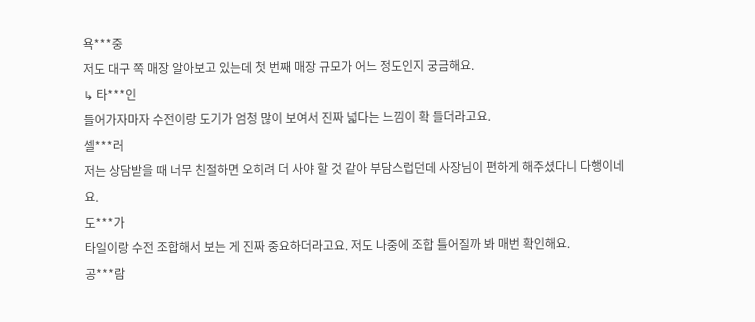욕***중
저도 대구 쪽 매장 알아보고 있는데 첫 번째 매장 규모가 어느 정도인지 궁금해요.
↳ 타***인
들어가자마자 수전이랑 도기가 엄청 많이 보여서 진짜 넓다는 느낌이 확 들더라고요.
셀***러
저는 상담받을 때 너무 친절하면 오히려 더 사야 할 것 같아 부담스럽던데 사장님이 편하게 해주셨다니 다행이네요.
도***가
타일이랑 수전 조합해서 보는 게 진짜 중요하더라고요. 저도 나중에 조합 틀어질까 봐 매번 확인해요.
공***람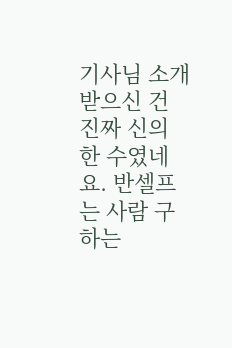기사님 소개받으신 건 진짜 신의 한 수였네요. 반셀프는 사람 구하는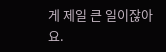게 제일 큰 일이잖아요.